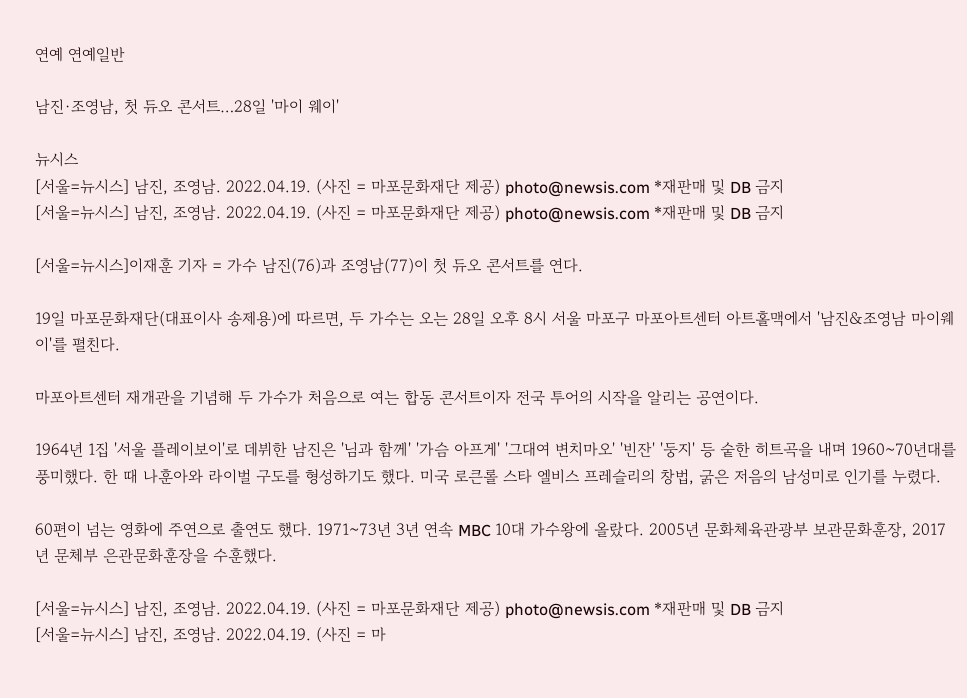연예 연예일반

남진·조영남, 첫 듀오 콘서트…28일 '마이 웨이'

뉴시스
[서울=뉴시스] 남진, 조영남. 2022.04.19. (사진 = 마포문화재단 제공) photo@newsis.com *재판매 및 DB 금지
[서울=뉴시스] 남진, 조영남. 2022.04.19. (사진 = 마포문화재단 제공) photo@newsis.com *재판매 및 DB 금지

[서울=뉴시스]이재훈 기자 = 가수 남진(76)과 조영남(77)이 첫 듀오 콘서트를 연다.

19일 마포문화재단(대표이사 송제용)에 따르면, 두 가수는 오는 28일 오후 8시 서울 마포구 마포아트센터 아트홀맥에서 '남진&조영남 마이웨이'를 펼친다.

마포아트센터 재개관을 기념해 두 가수가 처음으로 여는 합동 콘서트이자 전국 투어의 시작을 알리는 공연이다.

1964년 1집 '서울 플레이보이'로 데뷔한 남진은 '님과 함께' '가슴 아프게' '그대여 변치마오' '빈잔' '둥지' 등 숱한 히트곡을 내며 1960~70년대를 풍미했다. 한 때 나훈아와 라이벌 구도를 형성하기도 했다. 미국 로큰롤 스타 엘비스 프레슬리의 창법, 굵은 저음의 남성미로 인기를 누렸다.

60편이 넘는 영화에 주연으로 출연도 했다. 1971~73년 3년 연속 MBC 10대 가수왕에 올랐다. 2005년 문화체육관광부 보관문화훈장, 2017년 문체부 은관문화훈장을 수훈했다.

[서울=뉴시스] 남진, 조영남. 2022.04.19. (사진 = 마포문화재단 제공) photo@newsis.com *재판매 및 DB 금지
[서울=뉴시스] 남진, 조영남. 2022.04.19. (사진 = 마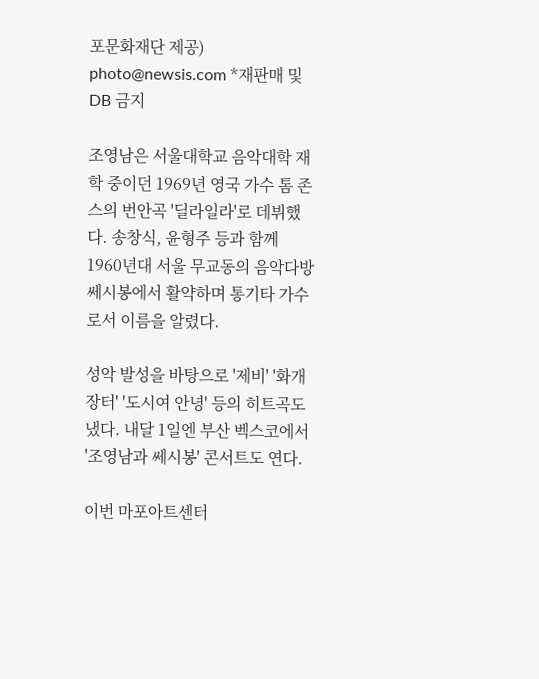포문화재단 제공) photo@newsis.com *재판매 및 DB 금지

조영남은 서울대학교 음악대학 재학 중이던 1969년 영국 가수 톰 존스의 번안곡 '딜라일라'로 데뷔했다. 송창식, 윤형주 등과 함께 1960년대 서울 무교동의 음악다방 쎄시봉에서 활약하며 통기타 가수로서 이름을 알렸다.

성악 발성을 바탕으로 '제비' '화개장터' '도시여 안녕' 등의 히트곡도 냈다. 내달 1일엔 부산 벡스코에서 '조영남과 쎄시봉' 콘서트도 연다.

이번 마포아트센터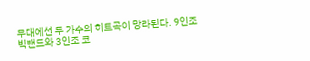무대에선 두 가수의 히트곡이 망라된다. 9인조 빅밴드와 3인조 코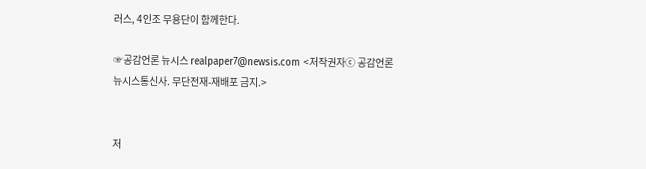러스, 4인조 무용단이 함께한다.

☞공감언론 뉴시스 realpaper7@newsis.com <저작권자ⓒ 공감언론 뉴시스통신사. 무단전재-재배포 금지.>


저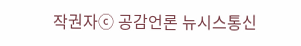작권자ⓒ 공감언론 뉴시스통신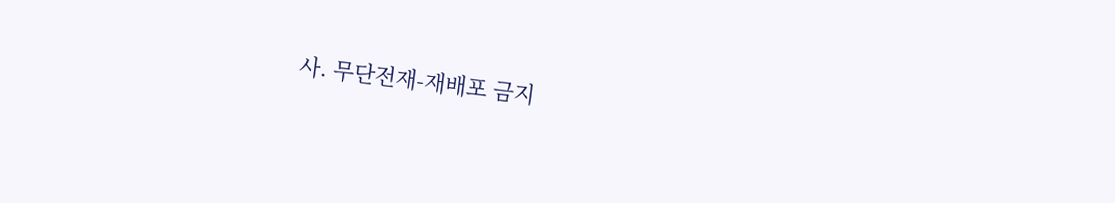사. 무단전재-재배포 금지